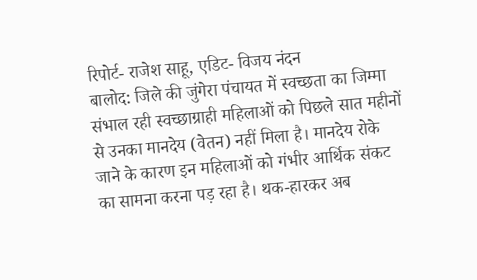रिपोर्ट- राजेश साहू, एडिट- विजय नंदन
बालोद: जिले की जुंगेरा पंचायत में स्वच्छता का जिम्मा संभाल रही स्वच्छाग्राही महिलाओं को पिछले सात महीनों से उनका मानदेय (वेतन) नहीं मिला है। मानदेय रोके जाने के कारण इन महिलाओं को गंभीर आर्थिक संकट का सामना करना पड़ रहा है। थक-हारकर अब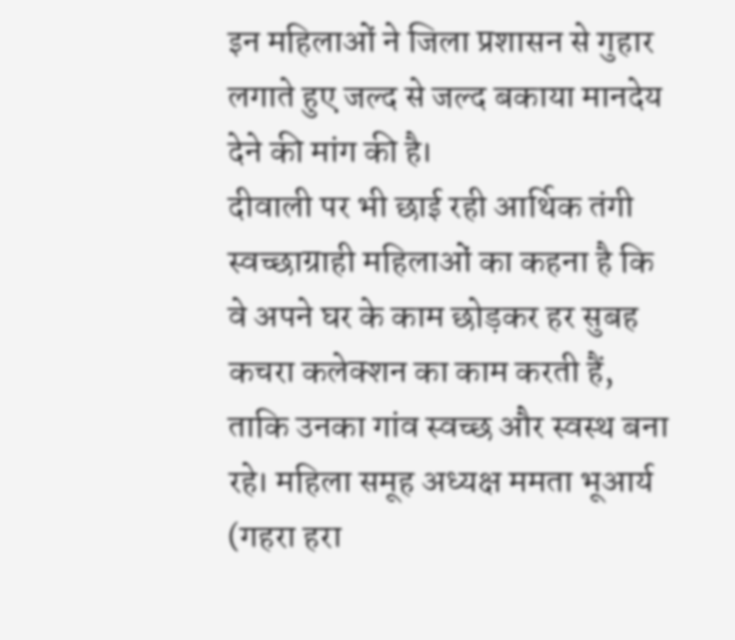इन महिलाओं ने जिला प्रशासन से गुहार लगाते हुए जल्द से जल्द बकाया मानदेय देने की मांग की है।
दीवाली पर भी छाई रही आर्थिक तंगी
स्वच्छाग्राही महिलाओं का कहना है कि वे अपने घर के काम छोड़कर हर सुबह कचरा कलेक्शन का काम करती हैं, ताकि उनका गांव स्वच्छ और स्वस्थ बना रहे। महिला समूह अध्यक्ष ममता भूआर्य (गहरा हरा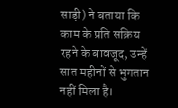साड़ी) ने बताया कि काम के प्रति सक्रिय रहने के बावजूद, उन्हें सात महीनों से भुगतान नहीं मिला है।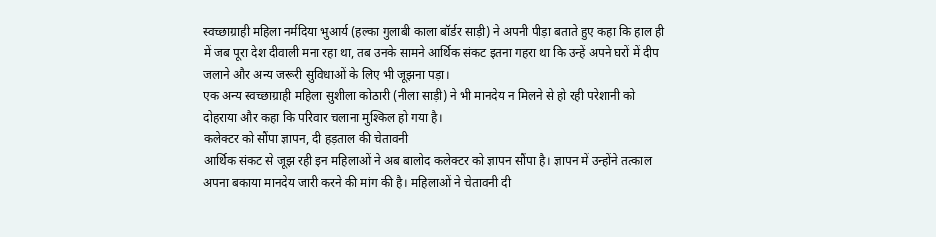स्वच्छाग्राही महिला नर्मदिया भुआर्य (हल्का गुलाबी काला बॉर्डर साड़ी) ने अपनी पीड़ा बताते हुए कहा कि हाल ही में जब पूरा देश दीवाली मना रहा था, तब उनके सामने आर्थिक संकट इतना गहरा था कि उन्हें अपने घरों में दीप जलाने और अन्य जरूरी सुविधाओं के लिए भी जूझना पड़ा।
एक अन्य स्वच्छाग्राही महिला सुशीला कोठारी (नीला साड़ी) ने भी मानदेय न मिलने से हो रही परेशानी को दोहराया और कहा कि परिवार चलाना मुश्किल हो गया है।
कलेक्टर को सौंपा ज्ञापन, दी हड़ताल की चेतावनी
आर्थिक संकट से जूझ रही इन महिलाओं ने अब बालोद कलेक्टर को ज्ञापन सौंपा है। ज्ञापन में उन्होंने तत्काल अपना बकाया मानदेय जारी करने की मांग की है। महिलाओं ने चेतावनी दी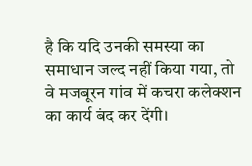है कि यदि उनकी समस्या का समाधान जल्द नहीं किया गया, तो वे मजबूरन गांव में कचरा कलेक्शन का कार्य बंद कर देंगी।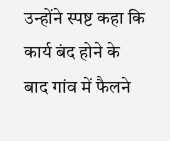उन्होंने स्पष्ट कहा कि कार्य बंद होने के बाद गांव में फैलने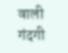वाली गंदगी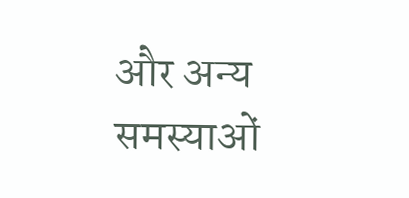और अन्य समस्याओं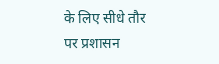के लिए सीधे तौर पर प्रशासन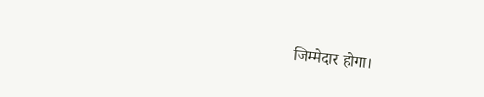जिम्मेदार होगा।